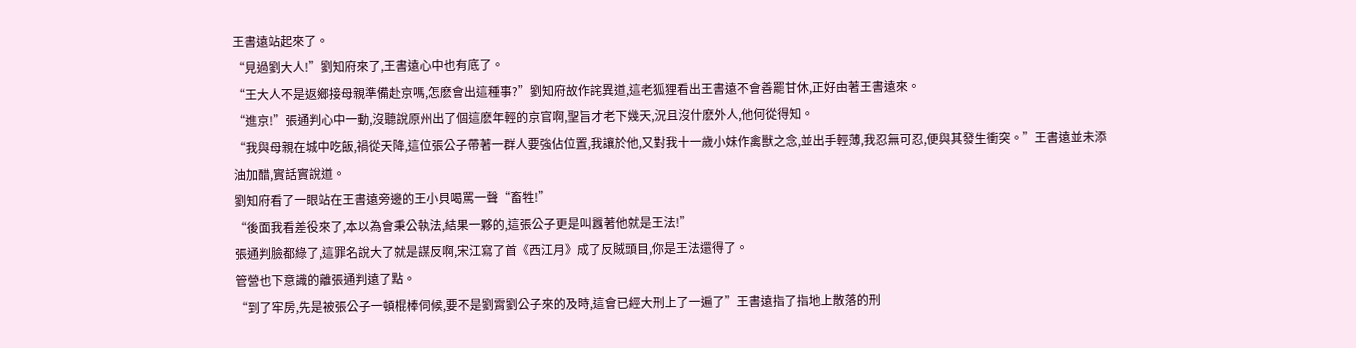王書遠站起來了。
“見過劉大人!”劉知府來了,王書遠心中也有底了。
“王大人不是返鄉接母親準備赴京嗎,怎麽會出這種事?”劉知府故作詫異道,這老狐狸看出王書遠不會善罷甘休,正好由著王書遠來。
“進京!”張通判心中一動,沒聽說原州出了個這麽年輕的京官啊,聖旨才老下幾天,況且沒什麽外人,他何從得知。
“我與母親在城中吃飯,禍從天降,這位張公子帶著一群人要強佔位置,我讓於他,又對我十一歲小妹作禽獸之念,並出手輕薄,我忍無可忍,便與其發生衝突。”王書遠並未添油加醋,實話實說道。
劉知府看了一眼站在王書遠旁邊的王小貝喝罵一聲“畜牲!”
“後面我看差役來了,本以為會秉公執法,結果一夥的,這張公子更是叫囂著他就是王法!”
張通判臉都綠了,這罪名說大了就是謀反啊,宋江寫了首《西江月》成了反賊頭目,你是王法還得了。
管營也下意識的離張通判遠了點。
“到了牢房,先是被張公子一頓棍棒伺候,要不是劉霄劉公子來的及時,這會已經大刑上了一遍了”王書遠指了指地上散落的刑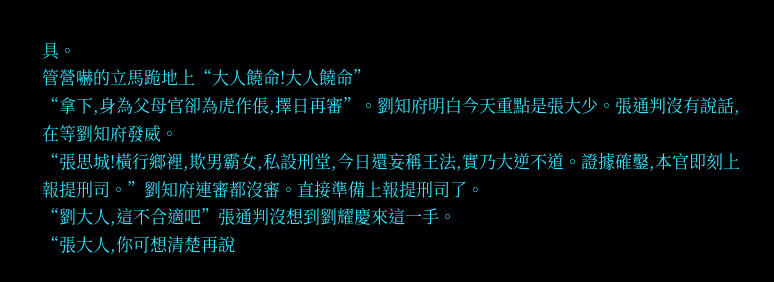具。
管營嚇的立馬跪地上“大人饒命!大人饒命”
“拿下,身為父母官卻為虎作倀,擇日再審”。劉知府明白今天重點是張大少。張通判沒有說話,在等劉知府發威。
“張思城!橫行鄉裡,欺男霸女,私設刑堂,今日還妄稱王法,實乃大逆不道。證據確鑿,本官即刻上報提刑司。”劉知府連審都沒審。直接準備上報提刑司了。
“劉大人,這不合適吧”張通判沒想到劉耀慶來這一手。
“張大人,你可想清楚再說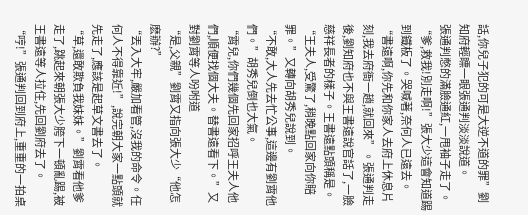話,你兒子犯的可是大逆不道的罪”劉知府輕瞟一眼張通判淡淡說道。
張通判憋的滿臉通紅,一甩袖子走了。
“爹,救我!別走啊!”張大少這會知道踢到鐵板了。哭喊著,奈何人已遠去。
“書遠啊,你先和你家人去府上休息片刻,我去府衙一趟,就回來”。張通判走後,劉知府也不與王書遠說官話了,一臉慈祥長者的樣子。王書遠點頭稱是。
“王夫人,受驚了,稍晚點回家向你賠罪。”又轉向胡秀兒說到。
“不敢,大人先去忙公事,這邊有劉霄他們。”胡秀兒倒也大氣。
“霄兒,你們幾個先回家招呼王夫人他們,順便找個大夫。替書遠看下。”又對劉霄等人吩咐道
“是,父親”劉霄又指向張大少“他怎麽辦?”
“丟入大牢,嚴加看管,沒我的命令。任何人不得靠近!”,說完朝大家一點頭就先走了,應該是起草文書去了。
“草,還敢欺負我妹妹。”劉霄看他爹走了,跳起來朝張大少胯下一頓亂踢,被王書遠等人拉住,先回劉府去了。
“哼!”張通判回到府上,重重的一拍桌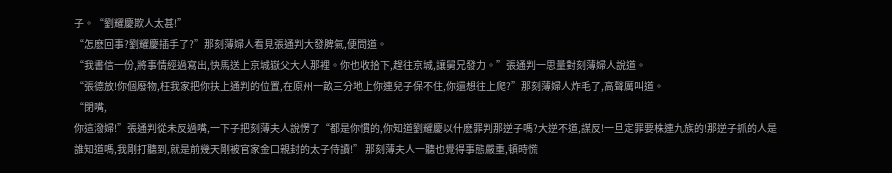子。“劉耀慶欺人太甚!”
“怎麽回事?劉耀慶插手了?”那刻薄婦人看見張通判大發脾氣,便問道。
“我書信一份,將事情經過寫出,快馬送上京城嶽父大人那裡。你也收拾下,趕往京城,讓舅兄發力。”張通判一思量對刻薄婦人說道。
“張德放!你個廢物,枉我家把你扶上通判的位置,在原州一畝三分地上你連兒子保不住,你還想往上爬?”那刻薄婦人炸毛了,高聲厲叫道。
“閉嘴,
你這潑婦!”張通判從未反過嘴,一下子把刻薄夫人說愣了“都是你慣的,你知道劉耀慶以什麽罪判那逆子嗎?大逆不道,謀反!一旦定罪要株連九族的!那逆子抓的人是誰知道嗎,我剛打聽到,就是前幾天剛被官家金口親封的太子侍讀!” 那刻薄夫人一聽也覺得事態嚴重,頓時慌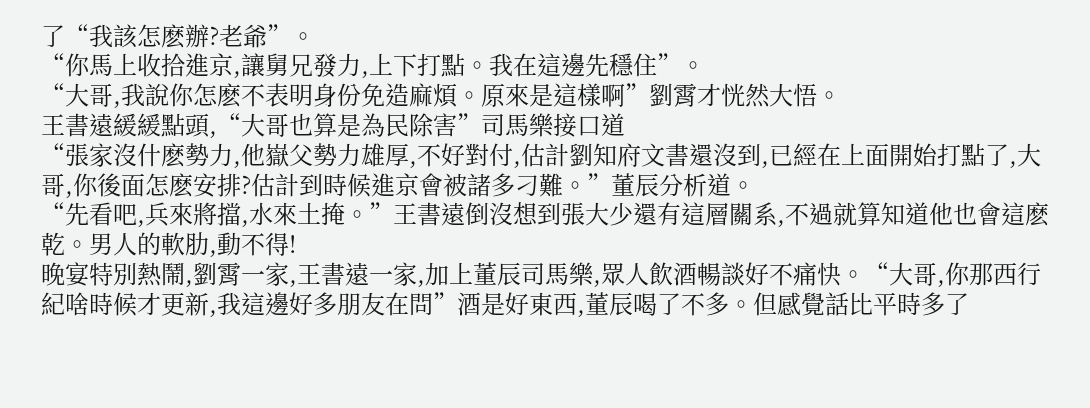了“我該怎麽辦?老爺”。
“你馬上收拾進京,讓舅兄發力,上下打點。我在這邊先穩住”。
“大哥,我說你怎麽不表明身份免造麻煩。原來是這樣啊”劉霄才恍然大悟。
王書遠緩緩點頭,“大哥也算是為民除害”司馬樂接口道
“張家沒什麽勢力,他嶽父勢力雄厚,不好對付,估計劉知府文書還沒到,已經在上面開始打點了,大哥,你後面怎麽安排?估計到時候進京會被諸多刁難。”董辰分析道。
“先看吧,兵來將擋,水來土掩。”王書遠倒沒想到張大少還有這層關系,不過就算知道他也會這麽乾。男人的軟肋,動不得!
晚宴特別熱鬧,劉霄一家,王書遠一家,加上董辰司馬樂,眾人飲酒暢談好不痛快。“大哥,你那西行紀啥時候才更新,我這邊好多朋友在問”酒是好東西,董辰喝了不多。但感覺話比平時多了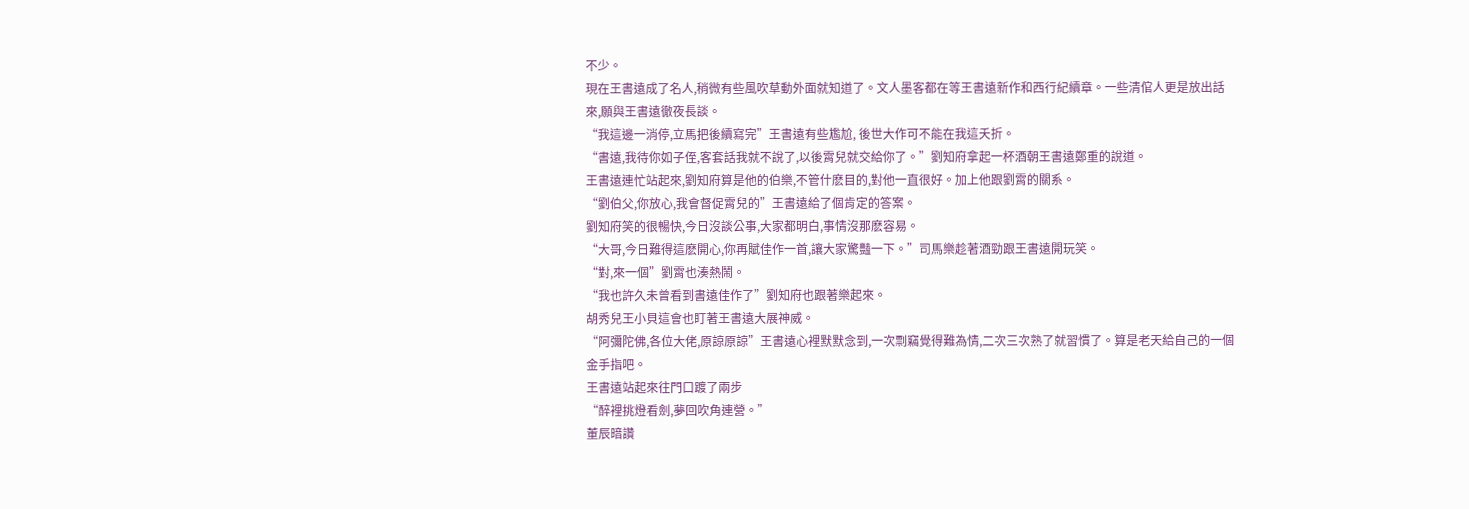不少。
現在王書遠成了名人,稍微有些風吹草動外面就知道了。文人墨客都在等王書遠新作和西行紀續章。一些清倌人更是放出話來,願與王書遠徹夜長談。
“我這邊一消停,立馬把後續寫完”王書遠有些尷尬, 後世大作可不能在我這夭折。
“書遠,我待你如子侄,客套話我就不說了,以後霄兒就交給你了。”劉知府拿起一杯酒朝王書遠鄭重的說道。
王書遠連忙站起來,劉知府算是他的伯樂,不管什麽目的,對他一直很好。加上他跟劉霄的關系。
“劉伯父,你放心,我會督促霄兒的”王書遠給了個肯定的答案。
劉知府笑的很暢快,今日沒談公事,大家都明白,事情沒那麽容易。
“大哥,今日難得這麽開心,你再賦佳作一首,讓大家驚豔一下。”司馬樂趁著酒勁跟王書遠開玩笑。
“對,來一個”劉霄也湊熱鬧。
“我也許久未曾看到書遠佳作了”劉知府也跟著樂起來。
胡秀兒王小貝這會也盯著王書遠大展神威。
“阿彌陀佛,各位大佬,原諒原諒”王書遠心裡默默念到,一次剽竊覺得難為情,二次三次熟了就習慣了。算是老天給自己的一個金手指吧。
王書遠站起來往門口踱了兩步
“醉裡挑燈看劍,夢回吹角連營。”
董辰暗讚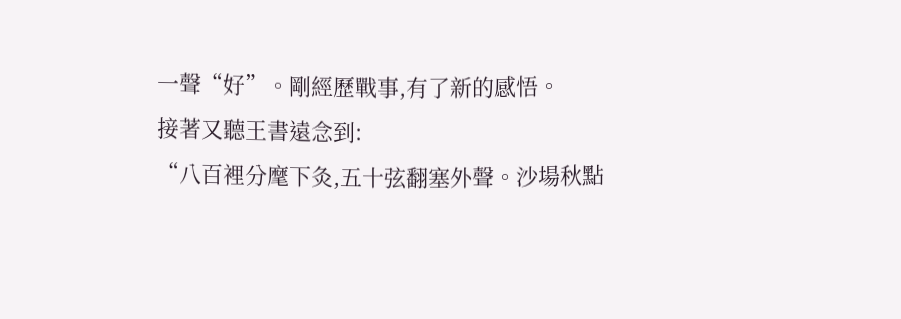一聲“好”。剛經歷戰事,有了新的感悟。
接著又聽王書遠念到:
“八百裡分麾下灸,五十弦翻塞外聲。沙場秋點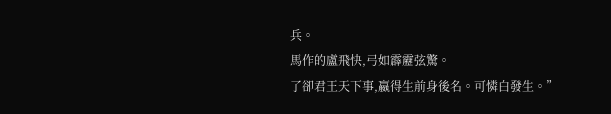兵。
馬作的盧飛快,弓如霹靂弦驚。
了卻君王天下事,嬴得生前身後名。可憐白發生。”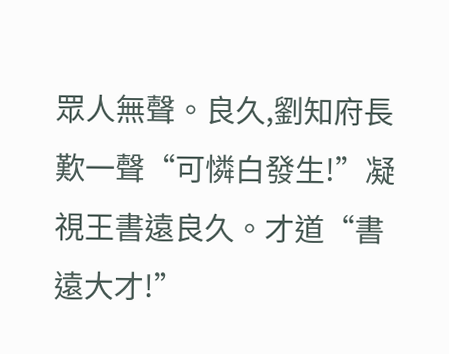眾人無聲。良久,劉知府長歎一聲“可憐白發生!”凝視王書遠良久。才道“書遠大才!”